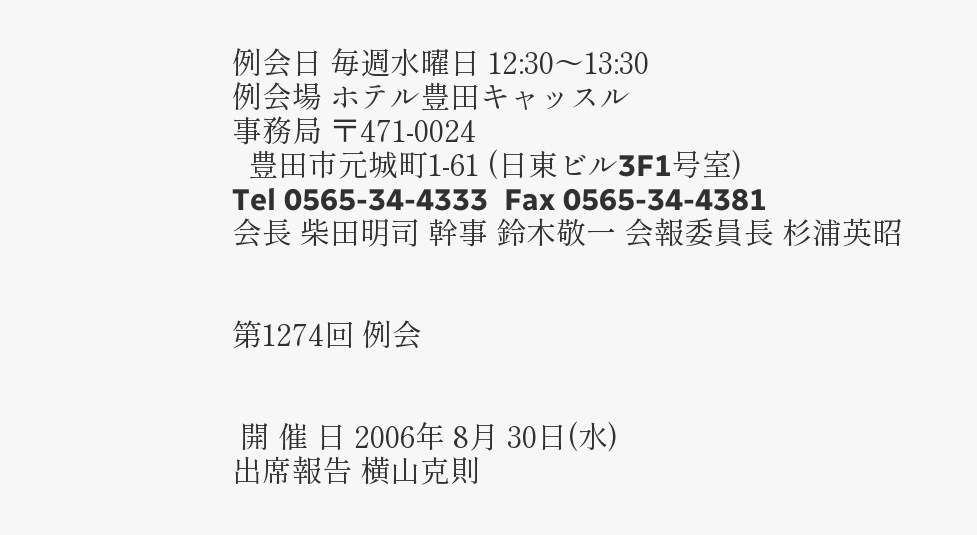例会日 毎週水曜日 12:30〜13:30
例会場 ホテル豊田キャッスル
事務局 〒471-0024
  豊田市元城町1-61 (日東ビル3F1号室)
Tel 0565-34-4333  Fax 0565-34-4381
会長 柴田明司 幹事 鈴木敬一 会報委員長 杉浦英昭


第1274回 例会


 開 催 日 2006年 8月 30日(水)
出席報告 横山克則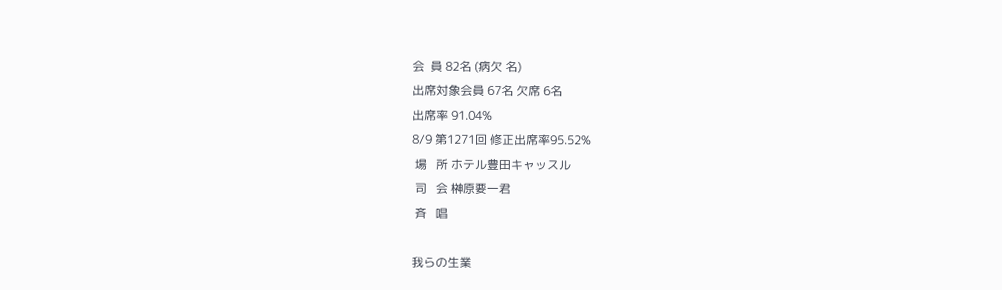会  員 82名 (病欠 名)
出席対象会員 67名 欠席 6名
出席率 91.04%
8/9 第1271回 修正出席率95.52%
 場   所 ホテル豊田キャッスル
 司   会 榊原要一君
 斉   唱

我らの生業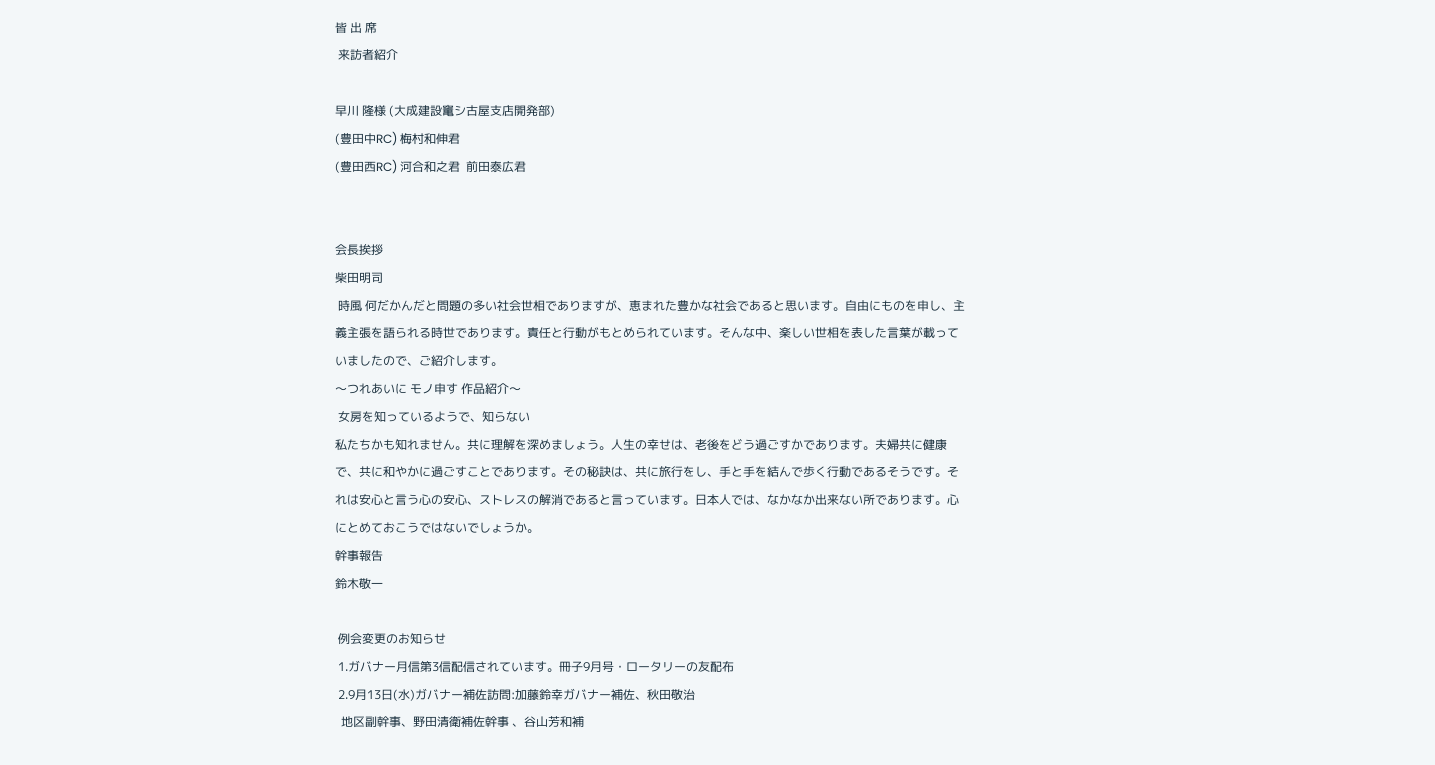皆 出 席
 来訪者紹介

早川 隆様 (大成建設竃シ古屋支店開発部)
(豊田中RC) 梅村和伸君
(豊田西RC) 河合和之君  前田泰広君


会長挨拶
柴田明司
 時風 何だかんだと問題の多い社会世相でありますが、恵まれた豊かな社会であると思います。自由にものを申し、主義主張を語られる時世であります。責任と行動がもとめられています。そんな中、楽しい世相を表した言葉が載っていましたので、ご紹介します。
〜つれあいに モノ申す 作品紹介〜
 女房を知っているようで、知らない
私たちかも知れません。共に理解を深めましょう。人生の幸せは、老後をどう過ごすかであります。夫婦共に健康で、共に和やかに過ごすことであります。その秘訣は、共に旅行をし、手と手を結んで歩く行動であるそうです。それは安心と言う心の安心、ストレスの解消であると言っています。日本人では、なかなか出来ない所であります。心にとめておこうではないでしょうか。
幹事報告
鈴木敬一

 例会変更のお知らせ
 1.ガバナー月信第3信配信されています。冊子9月号・ロータリーの友配布
 2.9月13日(水)ガバナー補佐訪問:加藤鈴幸ガバナー補佐、秋田敬治
  地区副幹事、野田清衛補佐幹事 、谷山芳和補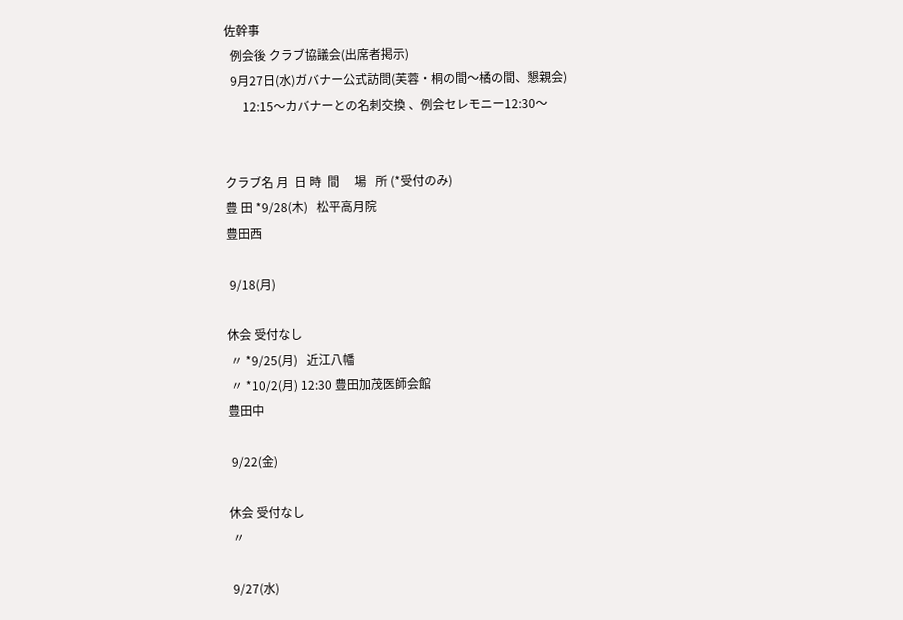佐幹事
  例会後 クラブ協議会(出席者掲示)
  9月27日(水)ガバナー公式訪問(芙蓉・桐の間〜橘の間、懇親会)
      12:15〜カバナーとの名刺交換 、例会セレモニー12:30〜


クラブ名 月  日 時  間     場   所 (*受付のみ)
豊 田 *9/28(木)   松平高月院
豊田西

 9/18(月)

休会 受付なし
 〃 *9/25(月)   近江八幡
 〃 *10/2(月) 12:30 豊田加茂医師会館
豊田中

 9/22(金)

休会 受付なし
 〃

 9/27(水)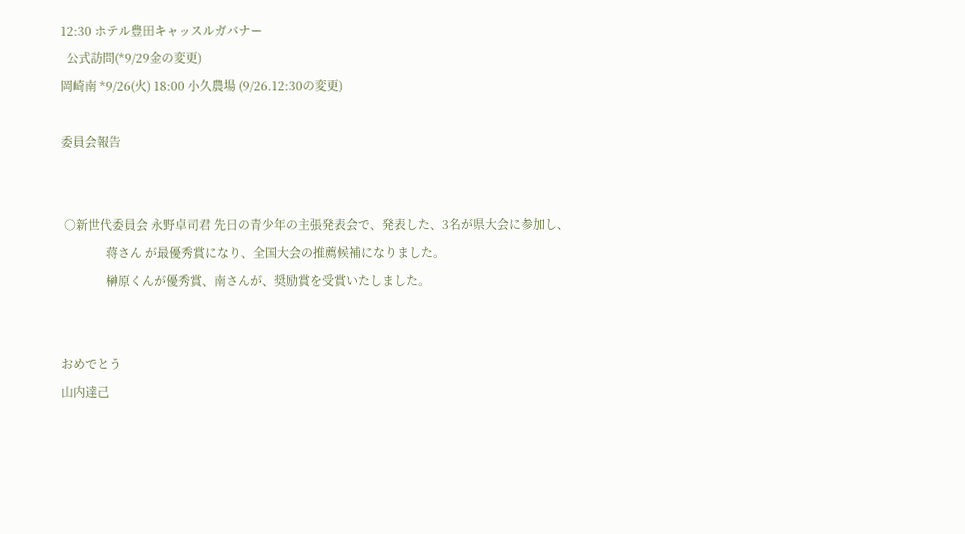12:30 ホテル豊田キャッスルガバナー
  公式訪問(*9/29金の変更)
岡崎南 *9/26(火) 18:00 小久農場 (9/26.12:30の変更)

委員会報告


 ○新世代委員会 永野卓司君 先日の青少年の主張発表会で、発表した、3名が県大会に参加し、
               蒋さん が最優秀賞になり、全国大会の推薦候補になりました。
               榊原くんが優秀賞、南さんが、奨励賞を受賞いたしました。


おめでとう
山内達己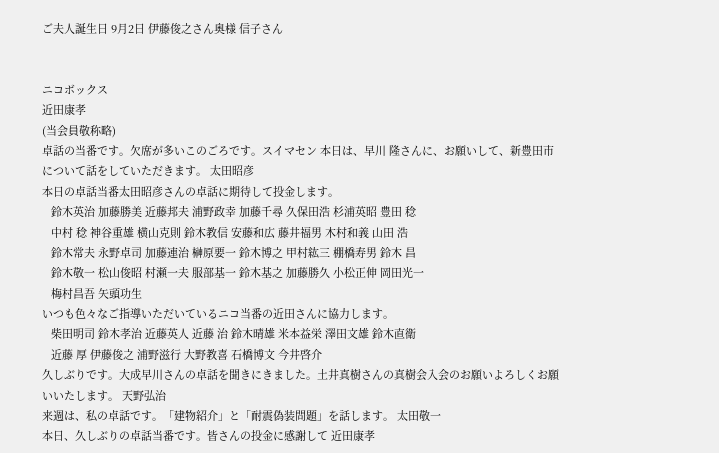ご夫人誕生日 9月2日 伊藤俊之さん奥様 信子さん


ニコボックス
近田康孝
(当会員敬称略)
卓話の当番です。欠席が多いこのごろです。スイマセン 本日は、早川 隆さんに、お願いして、新豊田市について話をしていただきます。 太田昭彦
本日の卓話当番太田昭彦さんの卓話に期待して投金します。
   鈴木英治 加藤勝美 近藤邦夫 浦野政幸 加藤千尋 久保田浩 杉浦英昭 豊田 稔
   中村 稔 神谷重雄 横山克則 鈴木教信 安藤和広 藤井福男 木村和義 山田 浩
   鈴木常夫 永野卓司 加藤連治 榊原要一 鈴木博之 甲村紘三 棚橋寿男 鈴木 昌
   鈴木敬一 松山俊昭 村瀬一夫 服部基一 鈴木基之 加藤勝久 小松正伸 岡田光一
   梅村昌吾 矢頭功生
いつも色々なご指導いただいているニコ当番の近田さんに協力します。
   柴田明司 鈴木孝治 近藤英人 近藤 治 鈴木晴雄 米本益栄 澤田文雄 鈴木直衛
   近藤 厚 伊藤俊之 浦野滋行 大野教喜 石橋博文 今井啓介
久しぶりです。大成早川さんの卓話を聞きにきました。土井真樹さんの真樹会入会のお願いよろしくお願いいたします。 天野弘治
来週は、私の卓話です。「建物紹介」と「耐震偽装問題」を話します。 太田敬一
本日、久しぶりの卓話当番です。皆さんの投金に感謝して 近田康孝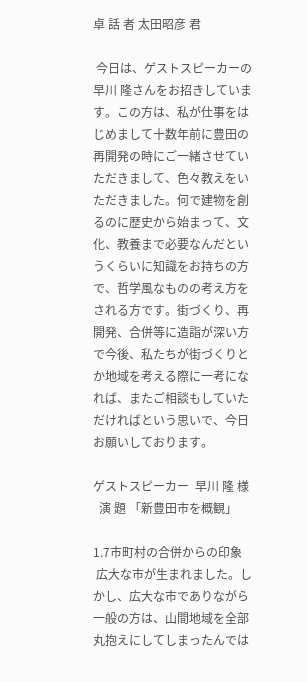卓 話 者 太田昭彦 君

 今日は、ゲストスピーカーの早川 隆さんをお招きしています。この方は、私が仕事をはじめまして十数年前に豊田の再開発の時にご一緒させていただきまして、色々教えをいただきました。何で建物を創るのに歴史から始まって、文化、教養まで必要なんだというくらいに知識をお持ちの方で、哲学風なものの考え方をされる方です。街づくり、再開発、合併等に造詣が深い方で今後、私たちが街づくりとか地域を考える際に一考になれば、またご相談もしていただければという思いで、今日お願いしております。

ゲストスピーカー  早川 隆 様
  演 題 「新豊田市を概観」

1.7市町村の合併からの印象
 広大な市が生まれました。しかし、広大な市でありながら一般の方は、山間地域を全部丸抱えにしてしまったんでは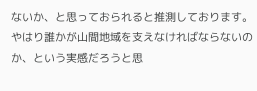ないか、と思っておられると推測しております。やはり誰かが山間地域を支えなければならないのか、という実感だろうと思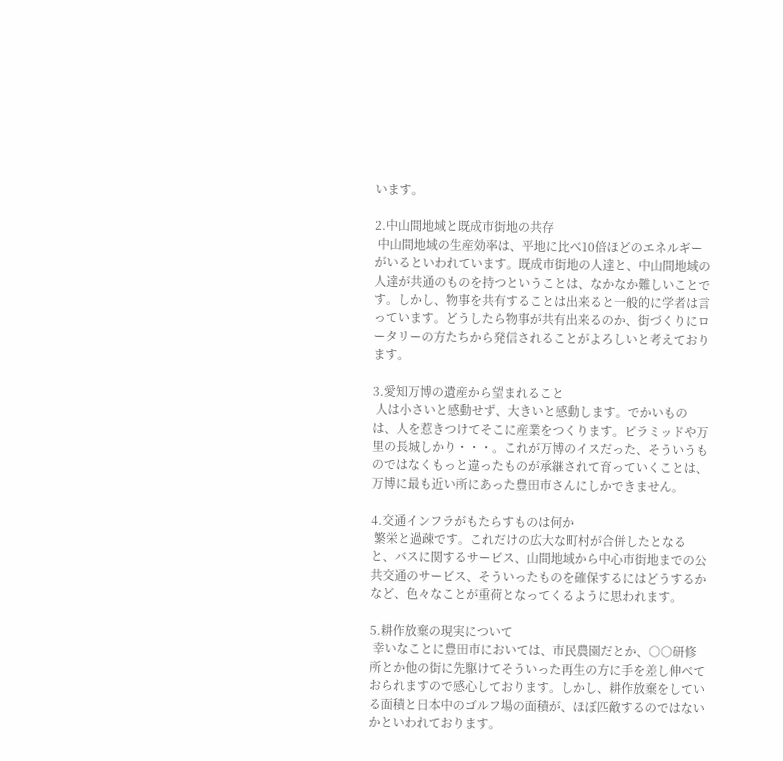います。

2.中山間地域と既成市街地の共存
 中山間地域の生産効率は、平地に比べ10倍ほどのエネルギーがいるといわれています。既成市街地の人達と、中山間地域の人達が共通のものを持つということは、なかなか難しいことです。しかし、物事を共有することは出来ると一般的に学者は言っています。どうしたら物事が共有出来るのか、街づくりにロータリーの方たちから発信されることがよろしいと考えております。

3.愛知万博の遺産から望まれること
 人は小さいと感動せず、大きいと感動します。でかいものは、人を惹きつけてそこに産業をつくります。ピラミッドや万里の長城しかり・・・。これが万博のイスだった、そういうものではなくもっと違ったものが承継されて育っていくことは、万博に最も近い所にあった豊田市さんにしかできません。

4.交通インフラがもたらすものは何か
 繁栄と過疎です。これだけの広大な町村が合併したとなると、バスに関するサービス、山間地域から中心市街地までの公共交通のサービス、そういったものを確保するにはどうするかなど、色々なことが重荷となってくるように思われます。

5.耕作放棄の現実について
 幸いなことに豊田市においては、市民農園だとか、○○研修所とか他の街に先駆けてそういった再生の方に手を差し伸べておられますので感心しております。しかし、耕作放棄をしている面積と日本中のゴルフ場の面積が、ほぼ匹敵するのではないかといわれております。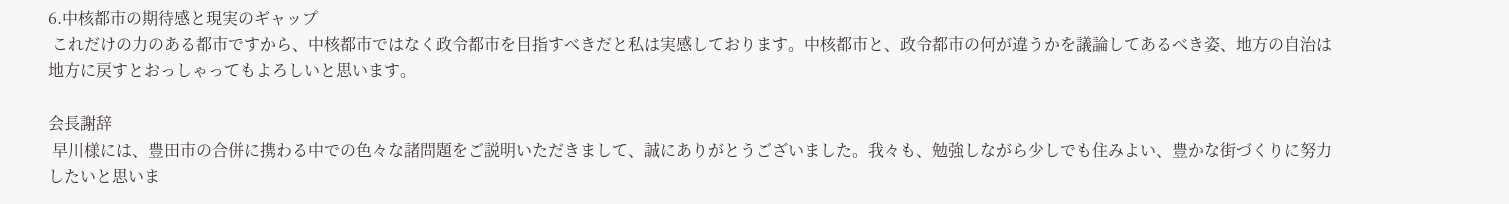6.中核都市の期待感と現実のギャップ
 これだけの力のある都市ですから、中核都市ではなく政令都市を目指すべきだと私は実感しております。中核都市と、政令都市の何が違うかを議論してあるべき姿、地方の自治は地方に戻すとおっしゃってもよろしいと思います。

会長謝辞
 早川様には、豊田市の合併に携わる中での色々な諸問題をご説明いただきまして、誠にありがとうございました。我々も、勉強しながら少しでも住みよい、豊かな街づくりに努力したいと思いま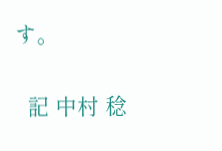す。


  記 中村 稔